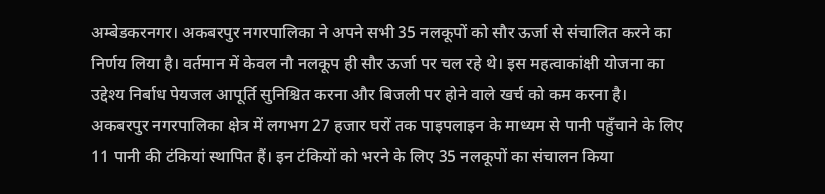अम्बेडकरनगर। अकबरपुर नगरपालिका ने अपने सभी 35 नलकूपों को सौर ऊर्जा से संचालित करने का निर्णय लिया है। वर्तमान में केवल नौ नलकूप ही सौर ऊर्जा पर चल रहे थे। इस महत्वाकांक्षी योजना का उद्देश्य निर्बाध पेयजल आपूर्ति सुनिश्चित करना और बिजली पर होने वाले खर्च को कम करना है।
अकबरपुर नगरपालिका क्षेत्र में लगभग 27 हजार घरों तक पाइपलाइन के माध्यम से पानी पहुँचाने के लिए 11 पानी की टंकियां स्थापित हैं। इन टंकियों को भरने के लिए 35 नलकूपों का संचालन किया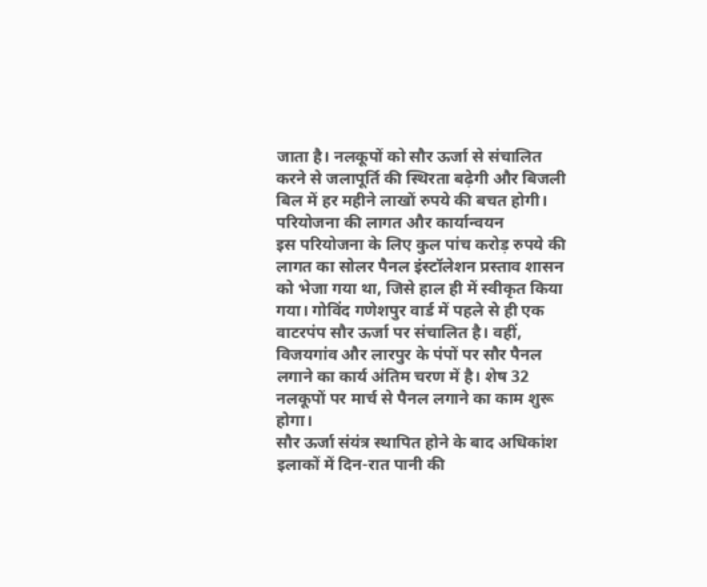जाता है। नलकूपों को सौर ऊर्जा से संचालित करने से जलापूर्ति की स्थिरता बढ़ेगी और बिजली बिल में हर महीने लाखों रुपये की बचत होगी।
परियोजना की लागत और कार्यान्वयन
इस परियोजना के लिए कुल पांच करोड़ रुपये की लागत का सोलर पैनल इंस्टॉलेशन प्रस्ताव शासन को भेजा गया था, जिसे हाल ही में स्वीकृत किया गया। गोविंद गणेशपुर वार्ड में पहले से ही एक वाटरपंप सौर ऊर्जा पर संचालित है। वहीं, विजयगांव और लारपुर के पंपों पर सौर पैनल लगाने का कार्य अंतिम चरण में है। शेष 32 नलकूपों पर मार्च से पैनल लगाने का काम शुरू होगा।
सौर ऊर्जा संयंत्र स्थापित होने के बाद अधिकांश इलाकों में दिन-रात पानी की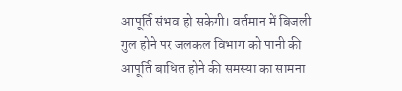आपूर्ति संभव हो सकेगी। वर्तमान में बिजली गुल होने पर जलकल विभाग को पानी की आपूर्ति बाधित होने की समस्या का सामना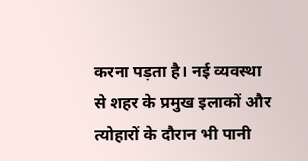करना पड़ता है। नई व्यवस्था से शहर के प्रमुख इलाकों और त्योहारों के दौरान भी पानी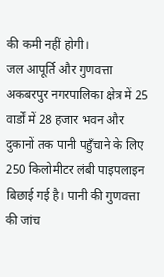की कमी नहीं होगी।
जल आपूर्ति और गुणवत्ता
अकबरपुर नगरपालिका क्षेत्र में 25 वार्डों में 28 हजार भवन और दुकानों तक पानी पहुँचाने के लिए 250 किलोमीटर लंबी पाइपलाइन बिछाई गई है। पानी की गुणवत्ता की जांच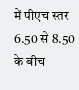में पीएच स्तर 6.50 से 8.50 के बीच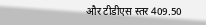और टीडीएस स्तर 409.50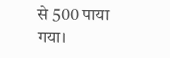से 500 पाया गया।